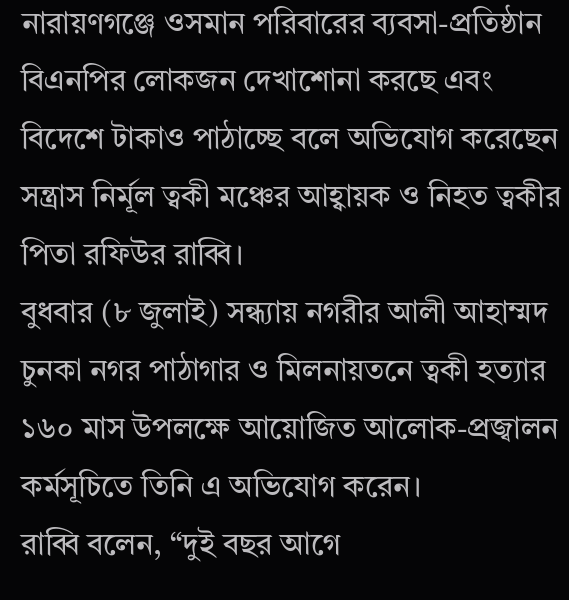নারায়ণগঞ্জে ওসমান পরিবারের ব্যবসা-প্রতিষ্ঠান বিএনপির লোকজন দেখাশোনা করছে এবং বিদেশে টাকাও পাঠাচ্ছে বলে অভিযোগ করেছেন সন্ত্রাস নির্মূল ত্বকী মঞ্চের আহ্বায়ক ও নিহত ত্বকীর পিতা রফিউর রাব্বি।
বুধবার (৮ জুলাই) সন্ধ্যায় নগরীর আলী আহাম্মদ চুনকা নগর পাঠাগার ও মিলনায়তনে ত্বকী হত্যার ১৬০ মাস উপলক্ষে আয়োজিত আলোক-প্রজ্বালন কর্মসূচিতে তিনি এ অভিযোগ করেন।
রাব্বি বলেন, “দুই বছর আগে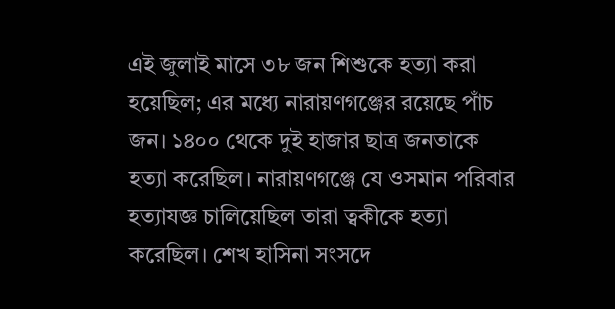এই জুলাই মাসে ৩৮ জন শিশুকে হত্যা করা হয়েছিল; এর মধ্যে নারায়ণগঞ্জের রয়েছে পাঁচ জন। ১৪০০ থেকে দুই হাজার ছাত্র জনতাকে হত্যা করেছিল। নারায়ণগঞ্জে যে ওসমান পরিবার হত্যাযজ্ঞ চালিয়েছিল তারা ত্বকীকে হত্যা করেছিল। শেখ হাসিনা সংসদে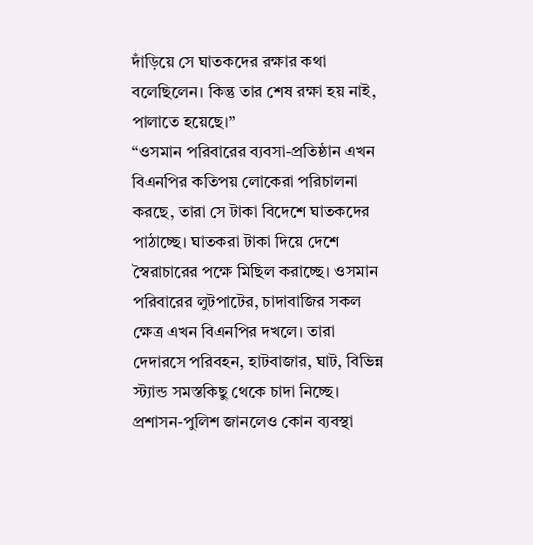দাঁড়িয়ে সে ঘাতকদের রক্ষার কথা বলেছিলেন। কিন্তু তার শেষ রক্ষা হয় নাই, পালাতে হয়েছে।”
“ওসমান পরিবারের ব্যবসা-প্রতিষ্ঠান এখন বিএনপির কতিপয় লোকেরা পরিচালনা করছে, তারা সে টাকা বিদেশে ঘাতকদের পাঠাচ্ছে। ঘাতকরা টাকা দিয়ে দেশে স্বৈরাচারের পক্ষে মিছিল করাচ্ছে। ওসমান পরিবারের লুটপাটের, চাদাবাজির সকল ক্ষেত্র এখন বিএনপির দখলে। তারা দেদারসে পরিবহন, হাটবাজার, ঘাট, বিভিন্ন স্ট্যান্ড সমস্তকিছু থেকে চাদা নিচ্ছে। প্রশাসন-পুলিশ জানলেও কোন ব্যবস্থা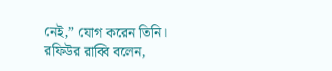নেই,” যোগ করেন তিনি।
রফিউর রাব্বি বলেন,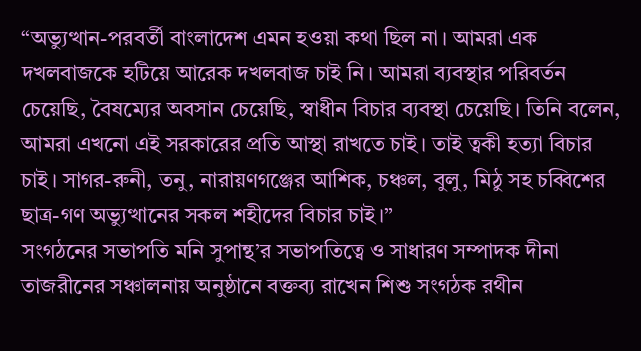“অভ্যুত্থান-পরবর্তী বাংলাদেশ এমন হওয়া কথা ছিল না। আমরা এক দখলবাজকে হটিয়ে আরেক দখলবাজ চাই নি। আমরা ব্যবস্থার পরিবর্তন চেয়েছি, বৈষম্যের অবসান চেয়েছি, স্বাধীন বিচার ব্যবস্থা চেয়েছি। তিনি বলেন, আমরা এখনো এই সরকারের প্রতি আস্থা রাখতে চাই। তাই ত্বকী হত্যা বিচার চাই। সাগর-রুনী, তনু, নারায়ণগঞ্জের আশিক, চঞ্চল, বুলু, মিঠু সহ চব্বিশের ছাত্র-গণ অভ্যুত্থানের সকল শহীদের বিচার চাই।”
সংগঠনের সভাপতি মনি সুপান্থ’র সভাপতিত্বে ও সাধারণ সম্পাদক দীনা তাজরীনের সঞ্চালনায় অনুষ্ঠানে বক্তব্য রাখেন শিশু সংগঠক রথীন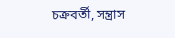চক্রবর্তী, সন্ত্রাস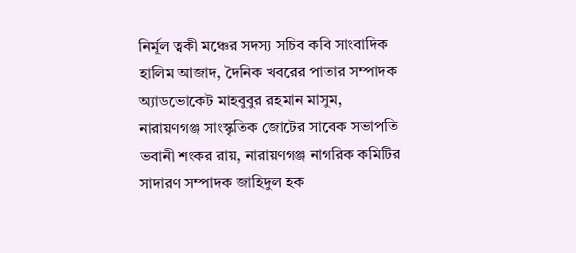নির্মূল ত্বকী মঞ্চের সদস্য সচিব কবি সাংবাদিক হালিম আজাদ, দৈনিক খবরের পাতার সম্পাদক অ্যাডভোকেট মাহবুবুর রহমান মাসুম, নারায়ণগঞ্জ সাংস্কৃতিক জোটের সাবেক সভাপতি ভবানী শংকর রায়, নারায়ণগঞ্জ নাগরিক কমিটির সাদারণ সম্পাদক জাহিদুল হক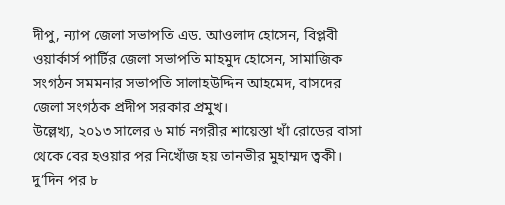দীপু, ন্যাপ জেলা সভাপতি এড. আওলাদ হোসেন, বিপ্লবী ওয়ার্কার্স পার্টির জেলা সভাপতি মাহমুদ হোসেন, সামাজিক সংগঠন সমমনার সভাপতি সালাহউদ্দিন আহমেদ, বাসদের জেলা সংগঠক প্রদীপ সরকার প্রমুখ।
উল্লেখ্য, ২০১৩ সালের ৬ মার্চ নগরীর শায়েস্তা খাঁ রোডের বাসা থেকে বের হওয়ার পর নিখোঁজ হয় তানভীর মুহাম্মদ ত্বকী। দু’দিন পর ৮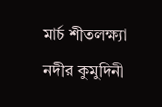মার্চ শীতলক্ষ্যা নদীর কুমুদিনী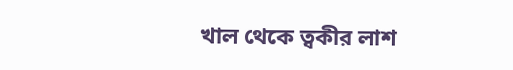খাল থেকে ত্বকীর লাশ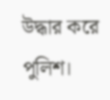উদ্ধার করে পুলিশ।